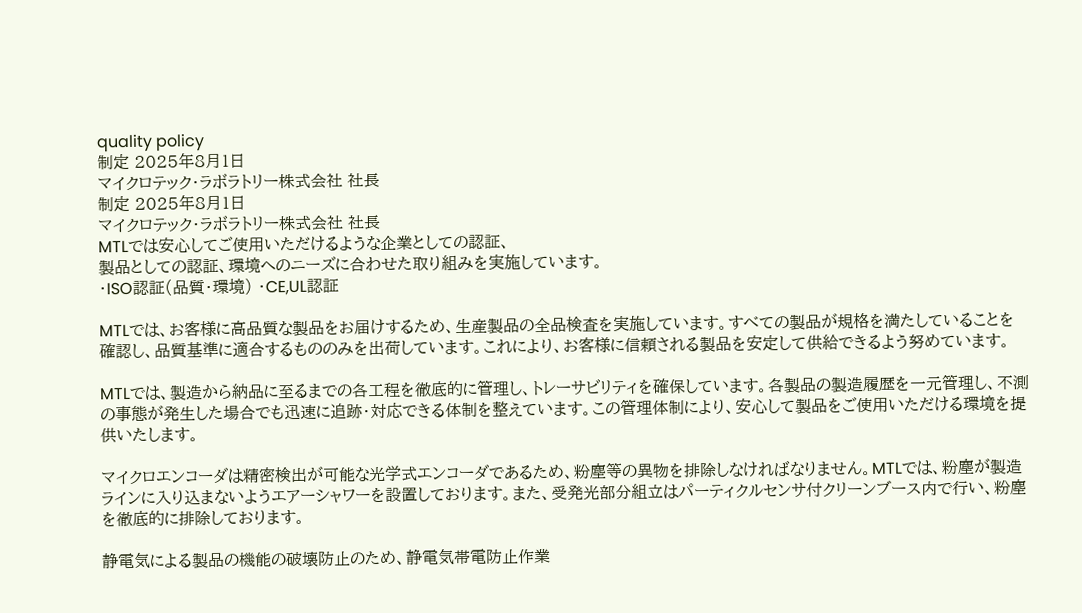quality policy
制定 2025年8月1日
マイクロテック・ラボラトリー株式会社 社長
制定 2025年8月1日
マイクロテック・ラボラトリー株式会社 社長
MTLでは安心してご使用いただけるような企業としての認証、
製品としての認証、環境へのニーズに合わせた取り組みを実施しています。
・ISO認証(品質・環境) ・CE,UL認証

MTLでは、お客様に高品質な製品をお届けするため、生産製品の全品検査を実施しています。すべての製品が規格を満たしていることを確認し、品質基準に適合するもののみを出荷しています。これにより、お客様に信頼される製品を安定して供給できるよう努めています。

MTLでは、製造から納品に至るまでの各工程を徹底的に管理し、トレーサビリティを確保しています。各製品の製造履歴を一元管理し、不測の事態が発生した場合でも迅速に追跡・対応できる体制を整えています。この管理体制により、安心して製品をご使用いただける環境を提供いたします。

マイクロエンコーダは精密検出が可能な光学式エンコーダであるため、粉塵等の異物を排除しなければなりません。MTLでは、粉塵が製造ラインに入り込まないようエアーシャワーを設置しております。また、受発光部分組立はパーティクルセンサ付クリーンブース内で行い、粉塵を徹底的に排除しております。

静電気による製品の機能の破壊防止のため、静電気帯電防止作業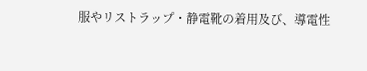服やリストラップ・静電靴の着用及び、導電性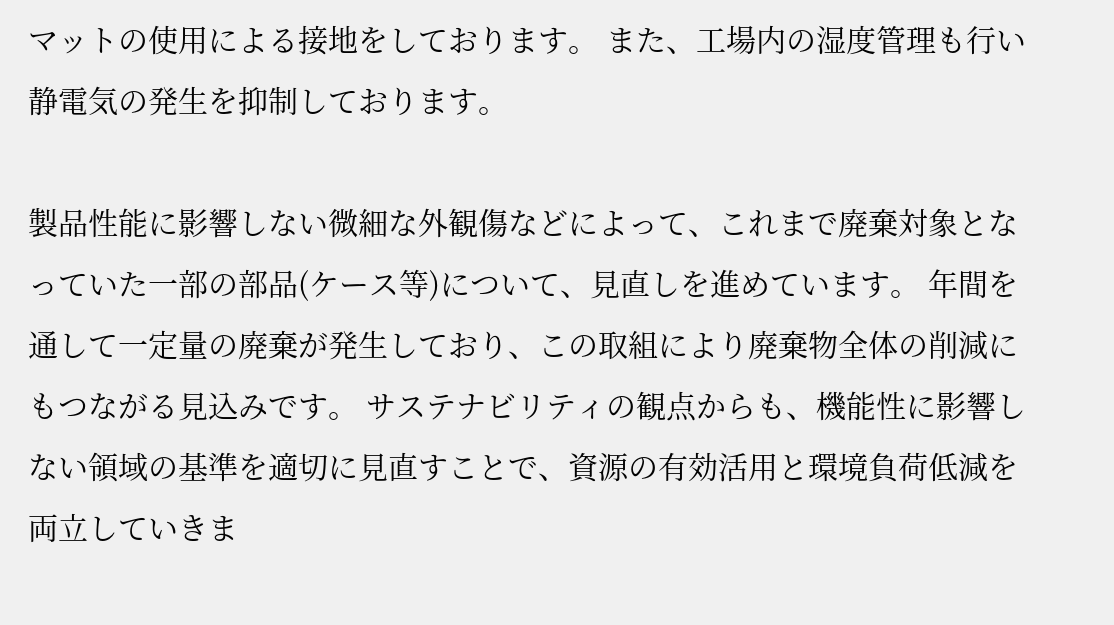マットの使用による接地をしております。 また、工場内の湿度管理も行い静電気の発生を抑制しております。

製品性能に影響しない微細な外観傷などによって、これまで廃棄対象となっていた一部の部品(ケース等)について、見直しを進めています。 年間を通して一定量の廃棄が発生しており、この取組により廃棄物全体の削減にもつながる見込みです。 サステナビリティの観点からも、機能性に影響しない領域の基準を適切に見直すことで、資源の有効活用と環境負荷低減を両立していきま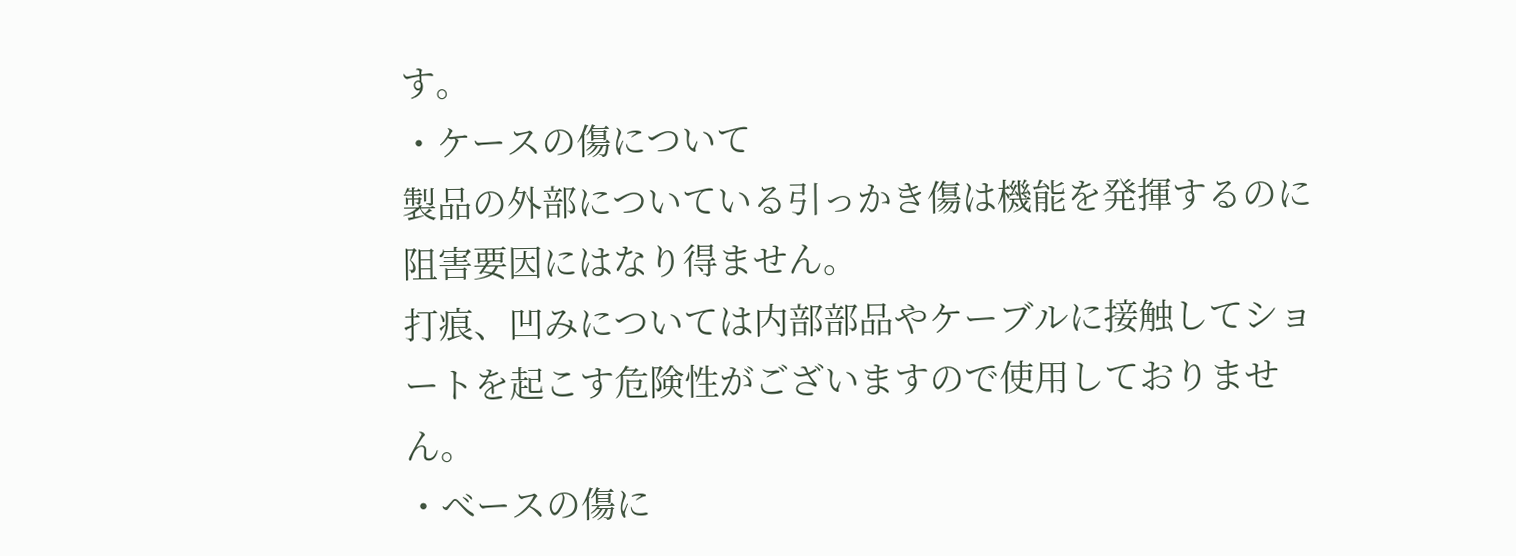す。
・ケースの傷について
製品の外部についている引っかき傷は機能を発揮するのに阻害要因にはなり得ません。
打痕、凹みについては内部部品やケーブルに接触してショートを起こす危険性がございますので使用しておりません。
・べースの傷に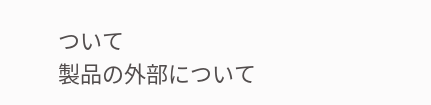ついて
製品の外部について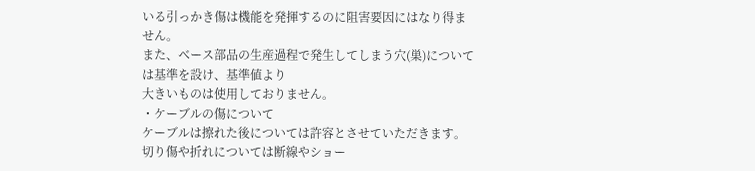いる引っかき傷は機能を発揮するのに阻害要因にはなり得ません。
また、ベース部品の生産過程で発生してしまう穴(巣)については基準を設け、基準値より
大きいものは使用しておりません。
・ケーブルの傷について
ケーブルは擦れた後については許容とさせていただきます。切り傷や折れについては断線やショー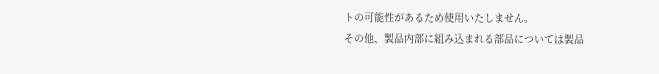トの可能性があるため使用いたしません。
その他、製品内部に組み込まれる部品については製品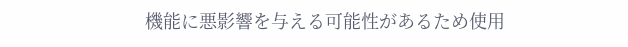機能に悪影響を与える可能性があるため使用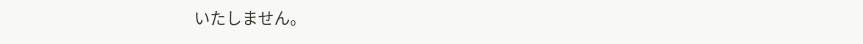いたしません。